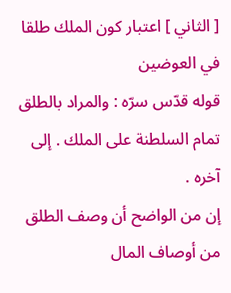[ الثاني ] اعتبار كون الملك طلقا في العوضين
قوله قدّس سرّه : والمراد بالطلق تمام السلطنة على الملك . إلى آخره .
إن من الواضح أن وصف الطلق من أوصاف المال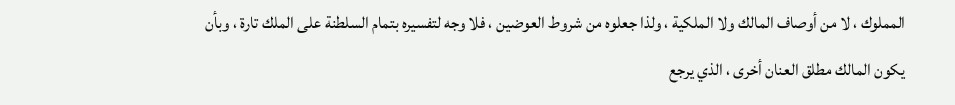المملوك ، لا من أوصاف المالك ولا الملكية ، ولذا جعلوه من شروط العوضين ، فلا وجه لتفسيره بتمام السلطنة على الملك تارة ، وبأن يكون المالك مطلق العنان أخرى ، الذي يرجع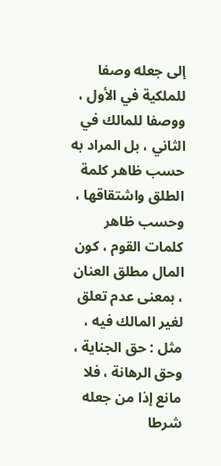إلى جعله وصفا للملكية في الأول ، ووصفا للمالك في الثاني ، بل المراد به حسب ظاهر كلمة الطلق واشتقاقها ، وحسب ظاهر كلمات القوم ، كون المال مطلق العنان ، بمعنى عدم تعلق لغير المالك فيه ، مثل : حق الجناية ، وحق الرهانة ، فلا مانع إذا من جعله شرطا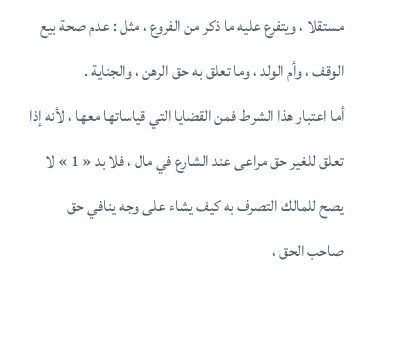مستقلا ، ويتفرع عليه ما ذكر من الفروع ، مثل : عدم صحة بيع الوقف ، وأم الولد ، وما تعلق به حق الرهن ، والجناية .
أما اعتبار هذا الشرط فمن القضايا التي قياساتها معها ، لأنه إذا تعلق للغير حق مراعى عند الشارع في مال ، فلا بد « 1 » لا يصح للمالك التصرف به كيف يشاء على وجه ينافي حق صاحب الحق ،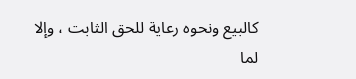كالبيع ونحوه رعاية للحق الثابت ، وإلا لما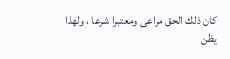كان ذلك الحق مراعى ومعتبرا شرعا ، ولهذا يظن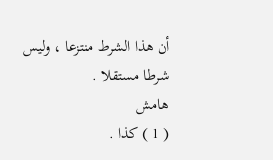أن هذا الشرط منتزعا ، وليس شرطا مستقلا .
هامش
( 1 ) كذا .